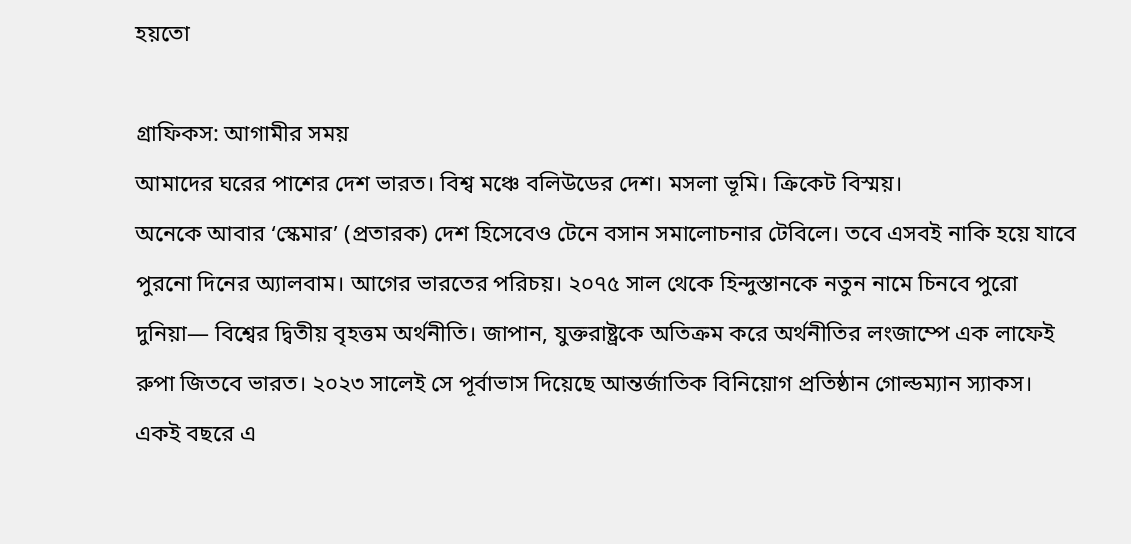হয়তো

গ্রাফিকস: আগামীর সময়
আমাদের ঘরের পাশের দেশ ভারত। বিশ্ব মঞ্চে বলিউডের দেশ। মসলা ভূমি। ক্রিকেট বিস্ময়।
অনেকে আবার ‘স্কেমার’ (প্রতারক) দেশ হিসেবেও টেনে বসান সমালোচনার টেবিলে। তবে এসবই নাকি হয়ে যাবে পুরনো দিনের অ্যালবাম। আগের ভারতের পরিচয়। ২০৭৫ সাল থেকে হিন্দুস্তানকে নতুন নামে চিনবে পুরো দুনিয়া— বিশ্বের দ্বিতীয় বৃহত্তম অর্থনীতি। জাপান, যুক্তরাষ্ট্রকে অতিক্রম করে অর্থনীতির লংজাম্পে এক লাফেই রুপা জিতবে ভারত। ২০২৩ সালেই সে পূর্বাভাস দিয়েছে আন্তর্জাতিক বিনিয়োগ প্রতিষ্ঠান গোল্ডম্যান স্যাকস। একই বছরে এ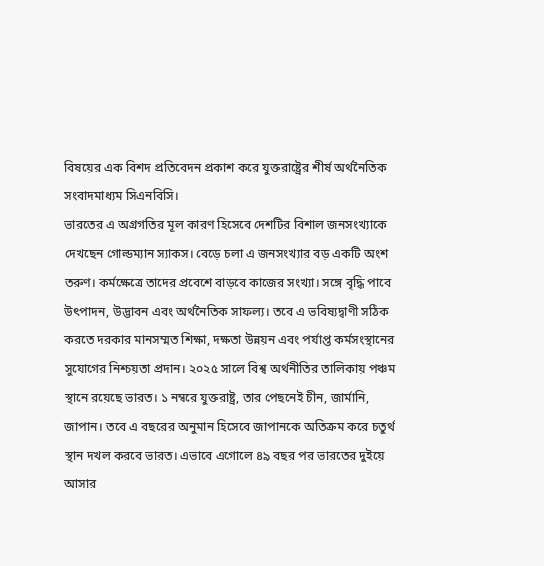বিষয়ের এক বিশদ প্রতিবেদন প্রকাশ করে যুক্তরাষ্ট্রের শীর্ষ অর্থনৈতিক সংবাদমাধ্যম সিএনবিসি।
ভারতের এ অগ্রগতির মূল কারণ হিসেবে দেশটির বিশাল জনসংখ্যাকে দেখছেন গোল্ডম্যান স্যাকস। বেড়ে চলা এ জনসংখ্যার বড় একটি অংশ তরুণ। কর্মক্ষেত্রে তাদের প্রবেশে বাড়বে কাজের সংখ্যা। সঙ্গে বৃদ্ধি পাবে উৎপাদন, উদ্ভাবন এবং অর্থনৈতিক সাফল্য। তবে এ ভবিষ্যদ্বাণী সঠিক করতে দরকার মানসম্মত শিক্ষা, দক্ষতা উন্নয়ন এবং পর্যাপ্ত কর্মসংস্থানের সুযোগের নিশ্চয়তা প্রদান। ২০২৫ সালে বিশ্ব অর্থনীতির তালিকায় পঞ্চম স্থানে রয়েছে ভারত। ১ নম্বরে যুক্তরাষ্ট্র, তার পেছনেই চীন, জার্মানি, জাপান। তবে এ বছরের অনুমান হিসেবে জাপানকে অতিক্রম করে চতুর্থ স্থান দখল করবে ভারত। এভাবে এগোলে ৪৯ বছর পর ভারতের দুইয়ে আসার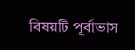বিষয়টি পূর্বাভাস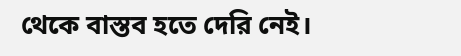থেকে বাস্তব হতে দেরি নেই।